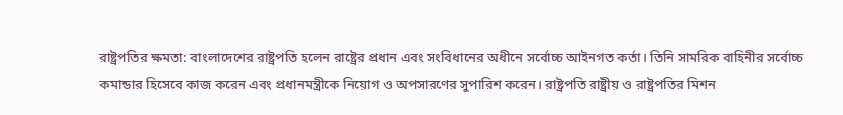রাষ্ট্রপতির ক্ষমতা: বাংলাদেশের রাষ্ট্রপতি হলেন রাষ্ট্রের প্রধান এবং সংবিধানের অধীনে সর্বোচ্চ আইনগত কর্তা। তিনি সামরিক বাহিনীর সর্বোচ্চ কমান্ডার হিসেবে কাজ করেন এবং প্রধানমন্ত্রীকে নিয়োগ ও অপসারণের সুপারিশ করেন। রাষ্ট্রপতি রাষ্ট্রীয় ও রাষ্ট্রপতির মিশন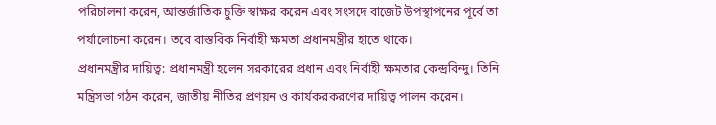পরিচালনা করেন, আন্তর্জাতিক চুক্তি স্বাক্ষর করেন এবং সংসদে বাজেট উপস্থাপনের পূর্বে তা পর্যালোচনা করেন। তবে বাস্তবিক নির্বাহী ক্ষমতা প্রধানমন্ত্রীর হাতে থাকে।
প্রধানমন্ত্রীর দায়িত্ব: প্রধানমন্ত্রী হলেন সরকারের প্রধান এবং নির্বাহী ক্ষমতার কেন্দ্রবিন্দু। তিনি মন্ত্রিসভা গঠন করেন, জাতীয় নীতির প্রণয়ন ও কার্যকরকরণের দায়িত্ব পালন করেন।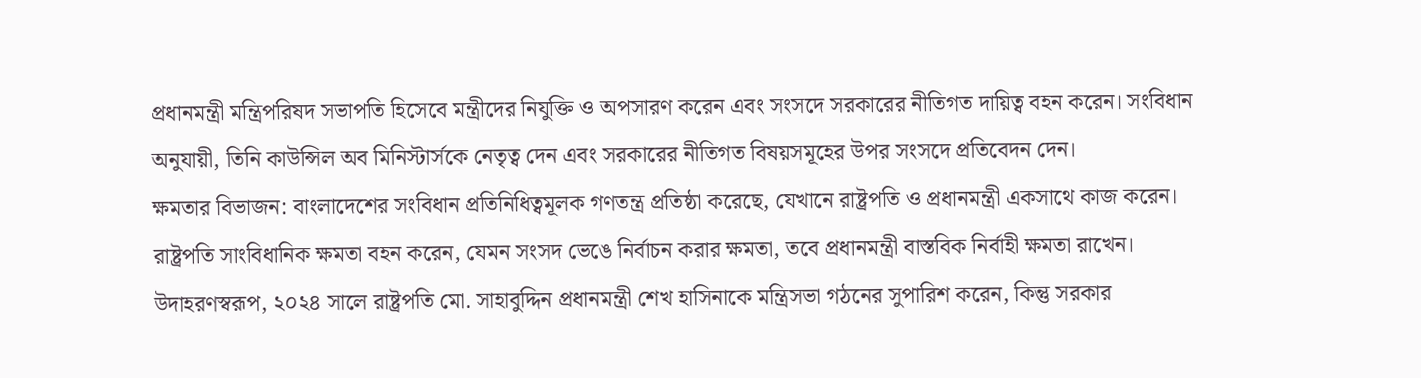প্রধানমন্ত্রী মন্ত্রিপরিষদ সভাপতি হিসেবে মন্ত্রীদের নিযুক্তি ও অপসারণ করেন এবং সংসদে সরকারের নীতিগত দায়িত্ব বহন করেন। সংবিধান অনুযায়ী, তিনি কাউন্সিল অব মিনিস্টার্সকে নেতৃত্ব দেন এবং সরকারের নীতিগত বিষয়সমূহের উপর সংসদে প্রতিবেদন দেন।
ক্ষমতার বিভাজন: বাংলাদেশের সংবিধান প্রতিনিধিত্বমূলক গণতন্ত্র প্রতিষ্ঠা করেছে, যেখানে রাষ্ট্রপতি ও প্রধানমন্ত্রী একসাথে কাজ করেন। রাষ্ট্রপতি সাংবিধানিক ক্ষমতা বহন করেন, যেমন সংসদ ভেঙে নির্বাচন করার ক্ষমতা, তবে প্রধানমন্ত্রী বাস্তবিক নির্বাহী ক্ষমতা রাখেন। উদাহরণস্বরূপ, ২০২৪ সালে রাষ্ট্রপতি মো. সাহাবুদ্দিন প্রধানমন্ত্রী শেখ হাসিনাকে মন্ত্রিসভা গঠনের সুপারিশ করেন, কিন্তু সরকার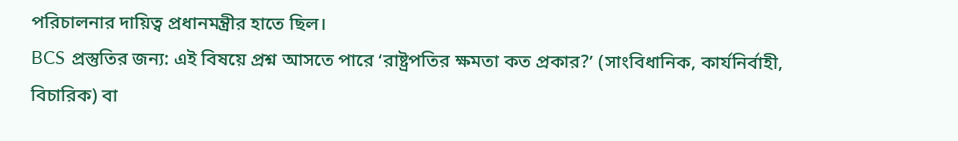পরিচালনার দায়িত্ব প্রধানমন্ত্রীর হাতে ছিল।
BCS প্রস্তুতির জন্য: এই বিষয়ে প্রশ্ন আসতে পারে ‘রাষ্ট্রপতির ক্ষমতা কত প্রকার?’ (সাংবিধানিক, কার্যনির্বাহী, বিচারিক) বা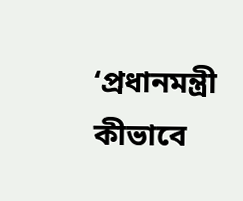‘প্রধানমন্ত্রী কীভাবে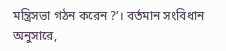মন্ত্রিসভা গঠন করেন?’। বর্তমান সংবিধান অনুসারে,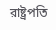রাষ্ট্রপতি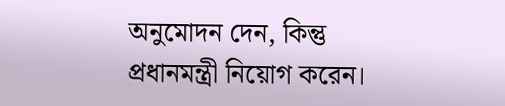অনুমোদন দেন, কিন্তু প্রধানমন্ত্রী নিয়োগ করেন।